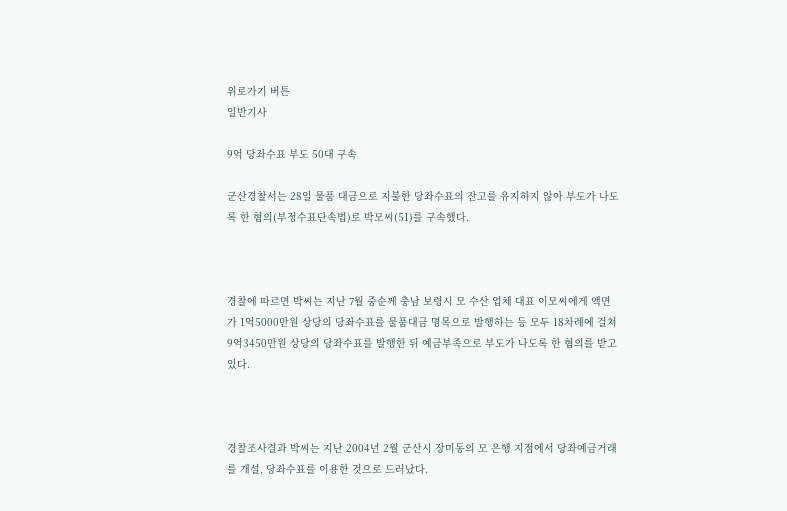위로가기 버튼
일반기사

9억 당좌수표 부도 50대 구속

군산경찰서는 28일 물품 대금으로 지불한 당좌수표의 잔고를 유지하지 않아 부도가 나도록 한 혐의(부정수표단속법)로 박모씨(51)를 구속했다.



경찰에 따르면 박씨는 지난 7월 중순께 충남 보령시 모 수산 업체 대표 이모씨에게 액면가 1억5000만원 상당의 당좌수표를 물품대금 명목으로 발행하는 등 모두 18차례에 걸쳐 9억3450만원 상당의 당좌수표를 발행한 뒤 예금부족으로 부도가 나도록 한 혐의를 받고 있다.



경찰조사결과 박씨는 지난 2004년 2월 군산시 장미동의 모 은행 지점에서 당좌예금거래를 개설, 당좌수표를 이용한 것으로 드러났다.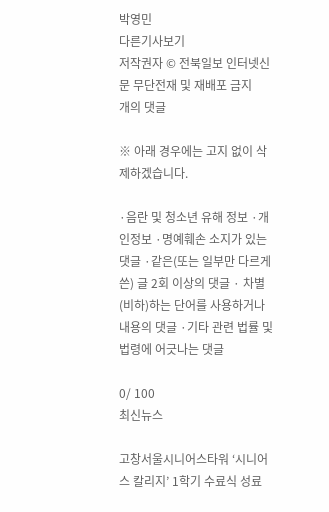박영민
다른기사보기
저작권자 © 전북일보 인터넷신문 무단전재 및 재배포 금지
개의 댓글

※ 아래 경우에는 고지 없이 삭제하겠습니다.

·음란 및 청소년 유해 정보 ·개인정보 ·명예훼손 소지가 있는 댓글 ·같은(또는 일부만 다르게 쓴) 글 2회 이상의 댓글 · 차별(비하)하는 단어를 사용하거나 내용의 댓글 ·기타 관련 법률 및 법령에 어긋나는 댓글

0/ 100
최신뉴스

고창서울시니어스타워 ‘시니어스 칼리지’ 1학기 수료식 성료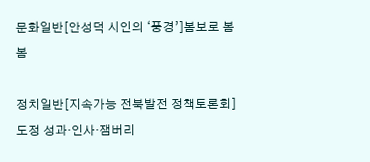문화일반[안성덕 시인의 ‘풍경’]봄보로 봄봄

정치일반[지속가능 전북발전 정책토론회] 도정 성과·인사·잼버리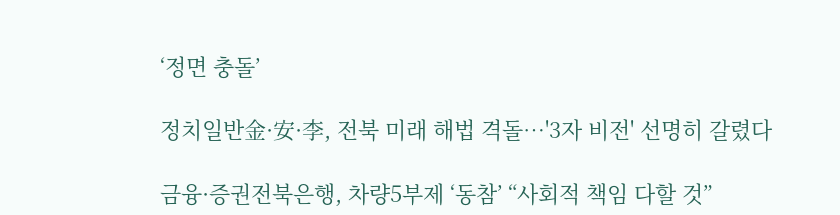‘정면 충돌’

정치일반金·安·李, 전북 미래 해법 격돌…'3자 비전' 선명히 갈렸다

금융·증권전북은행, 차량5부제 ‘동참’ “사회적 책임 다할 것”